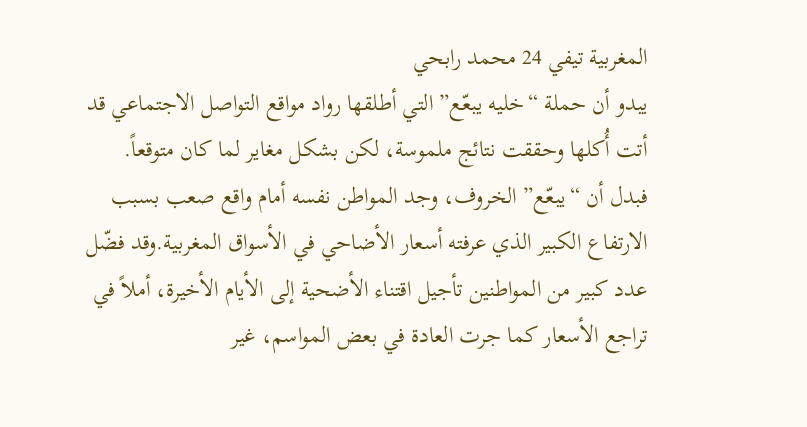المغربية تيفي 24 محمد رابحي
يبدو أن حملة “خليه يبعّع” التي أطلقها رواد مواقع التواصل الاجتماعي قد أتت أُكلها وحققت نتائج ملموسة، لكن بشكل مغاير لما كان متوقعاً.
فبدل أن “يبعّع” الخروف، وجد المواطن نفسه أمام واقع صعب بسبب الارتفاع الكبير الذي عرفته أسعار الأضاحي في الأسواق المغربية.وقد فضّل عدد كبير من المواطنين تأجيل اقتناء الأضحية إلى الأيام الأخيرة، أملاً في تراجع الأسعار كما جرت العادة في بعض المواسم، غير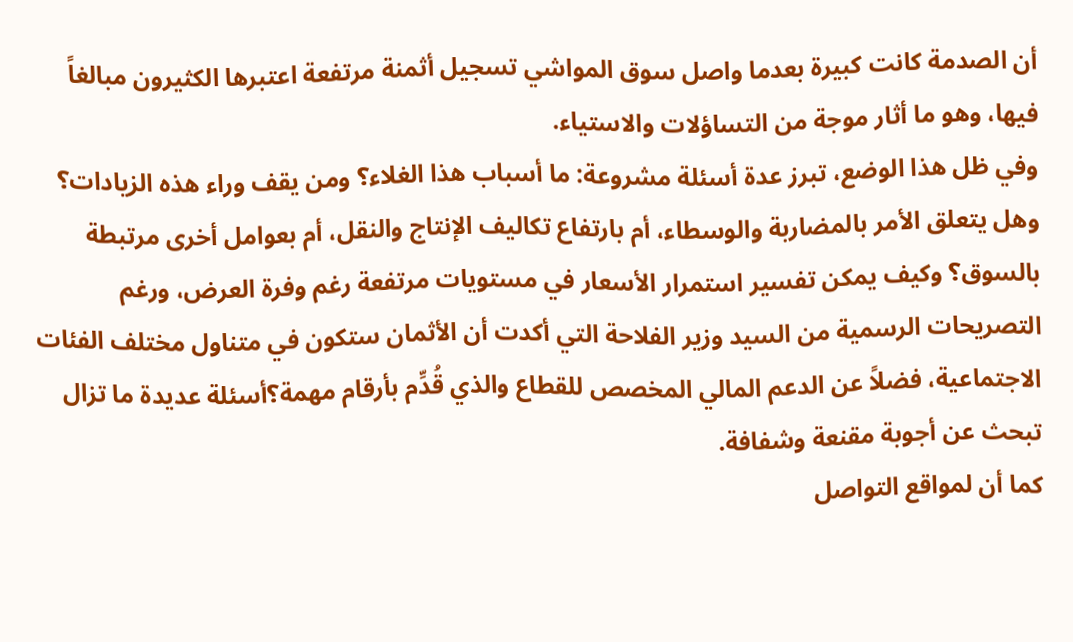أن الصدمة كانت كبيرة بعدما واصل سوق المواشي تسجيل أثمنة مرتفعة اعتبرها الكثيرون مبالغاً فيها، وهو ما أثار موجة من التساؤلات والاستياء.
وفي ظل هذا الوضع، تبرز عدة أسئلة مشروعة: ما أسباب هذا الغلاء؟ ومن يقف وراء هذه الزيادات؟ وهل يتعلق الأمر بالمضاربة والوسطاء، أم بارتفاع تكاليف الإنتاج والنقل، أم بعوامل أخرى مرتبطة بالسوق؟ وكيف يمكن تفسير استمرار الأسعار في مستويات مرتفعة رغم وفرة العرض، ورغم التصريحات الرسمية من السيد وزير الفلاحة التي أكدت أن الأثمان ستكون في متناول مختلف الفئات الاجتماعية، فضلاً عن الدعم المالي المخصص للقطاع والذي قُدِّم بأرقام مهمة؟أسئلة عديدة ما تزال تبحث عن أجوبة مقنعة وشفافة.
كما أن لمواقع التواصل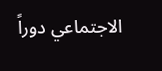الاجتماعي دوراً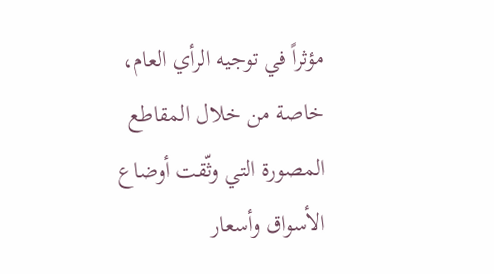مؤثراً في توجيه الرأي العام، خاصة من خلال المقاطع المصورة التي وثّقت أوضاع الأسواق وأسعار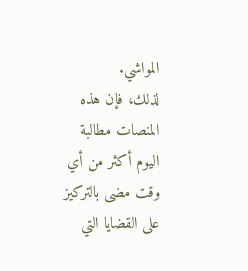المواشي.
لذلك، فإن هذه المنصات مطالبة اليوم أكثر من أي وقت مضى بالتركيز على القضايا التي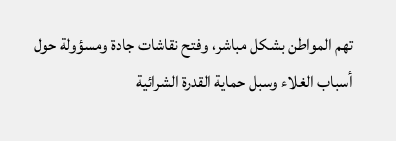تهم المواطن بشكل مباشر، وفتح نقاشات جادة ومسؤولة حول أسباب الغلاء وسبل حماية القدرة الشرائية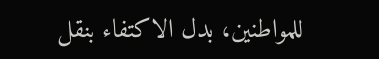للمواطنين، بدل الاكتفاء بنقل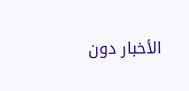الأخبار دون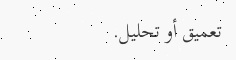تعميق أو تحليل.